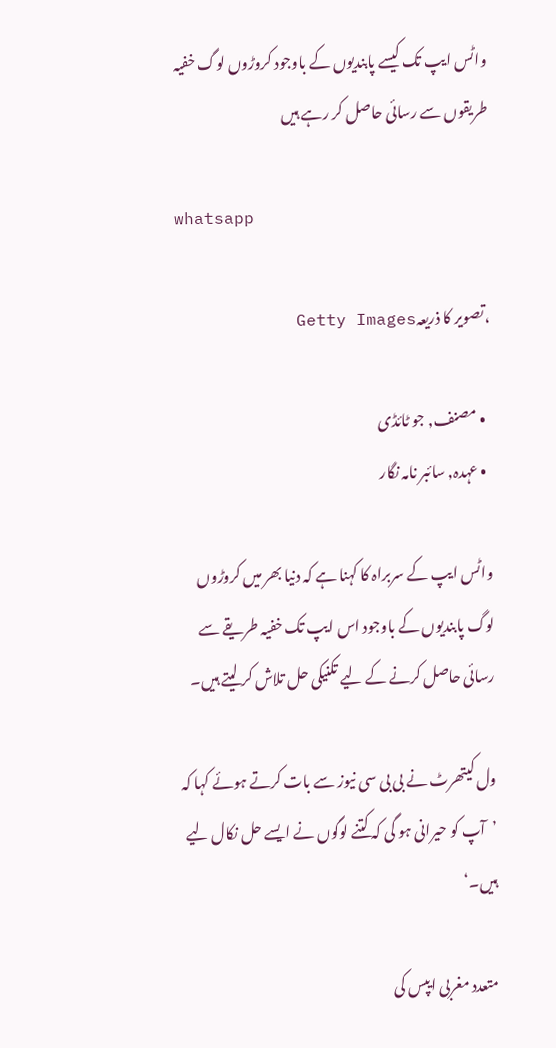واٹس ایپ تک کیسے پابندیوں کے باوجود کروڑوں لوگ خفیہ طریقوں سے رسائی حاصل کر رہے ہیں

whatsapp

،تصویر کا ذریعہGetty Images

  • مصنف, جو ٹائڈی
  • عہدہ, سائبر نامہ نگار

واٹس ایپ کے سربراہ کا کہنا ہے کہ دنیا بھر میں کروڑوں لوگ پابندیوں کے باوجود اس ایپ تک خفیہ طریقے سے رسائی حاصل کرنے کے لیے تکنیکی حل تلاش کر لیتے ہیں۔

ول کیتھرٹ نے بی بی سی نیوز سے بات کرتے ہوئے کہا کہ ’آپ کو حیرانی ہو گی کہ کتنے لوگوں نے ایسے حل نکال لیے ہیں۔‘

متعدد مغربی ایپس کی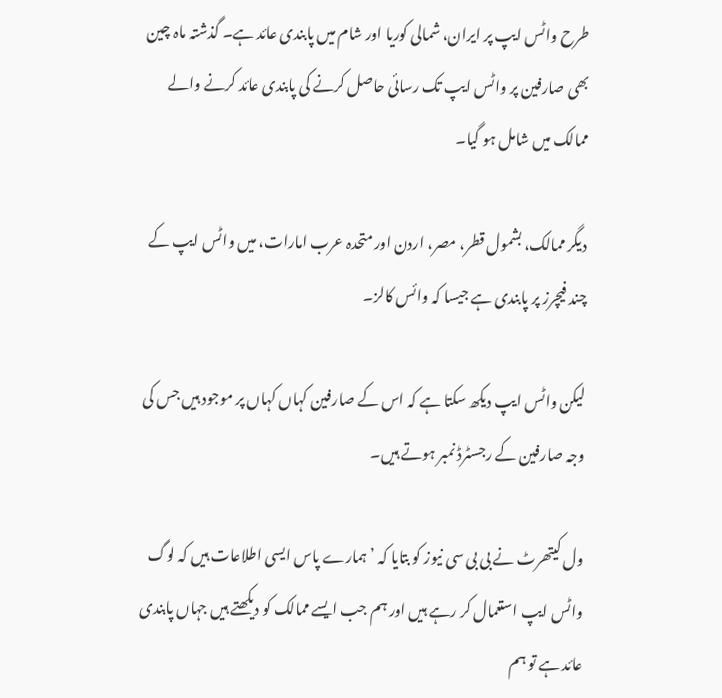طرح واٹس ایپ پر ایران، شمالی کوریا اور شام میں پابندی عائد ہے۔ گذشتہ ماہ چین بھی صارفین پر واٹس ایپ تک رسائی حاصل کرنے کی پابندی عائد کرنے والے ممالک میں شامل ہو گیا۔

دیگر ممالک، بشمول قطر، مصر، اردن اور متحدہ عرب امارات، میں واٹس ایپ کے چند فیچرز پر پابندی ہے جیسا کہ وائس کالز۔

لیکن واٹس ایپ دیکھ سکتا ہے کہ اس کے صارفین کہاں کہاں پر موجود ہیں جس کی وجہ صارفین کے رجسٹرڈ نمبر ہوتے ہیں۔

ول کیتھرٹ نے بی بی سی نیوز کو بتایا کہ ’ہمارے پاس ایسی اطلاعات ہیں کہ لوگ واٹس ایپ استعمال کر رہے ہیں اور ہم جب ایسے ممالک کو دیکھتے ہیں جہاں پابندی عائد ہے تو ہم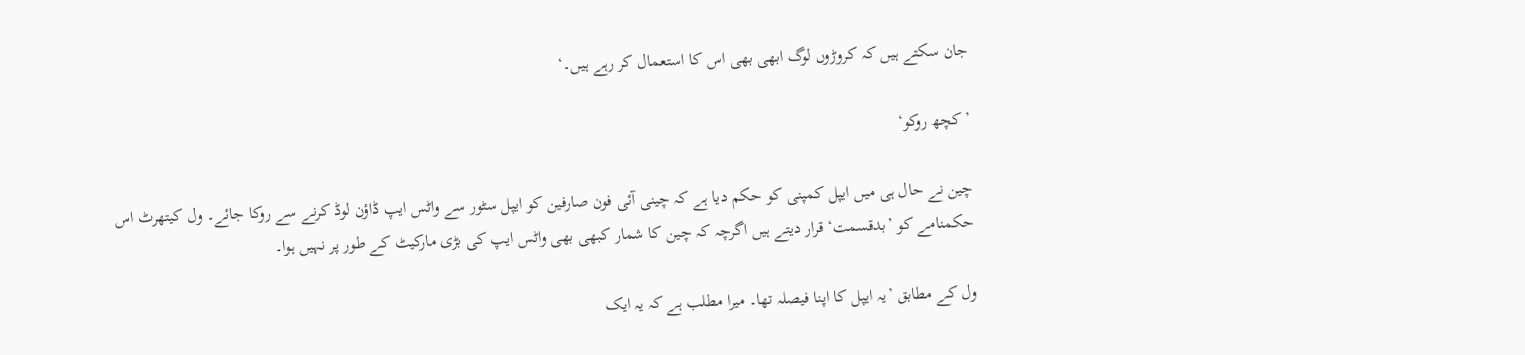جان سکتے ہیں کہ کروڑوں لوگ ابھی بھی اس کا استعمال کر رہے ہیں۔‘

’کچھ روکو‘

چین نے حال ہی میں ایپل کمپنی کو حکم دیا ہے کہ چینی آئی فون صارفین کو ایپل سٹور سے واٹس ایپ ڈاؤن لوڈ کرنے سے روکا جائے۔ ول کیتھرٹ اس حکمنامے کو ’بدقسمت‘ قرار دیتے ہیں اگرچہ کہ چین کا شمار کبھی بھی واٹس ایپ کی بڑی مارکیٹ کے طور پر نہیں ہوا۔

ول کے مطابق ’یہ ایپل کا اپنا فیصلہ تھا۔ میرا مطلب ہے کہ یہ ایک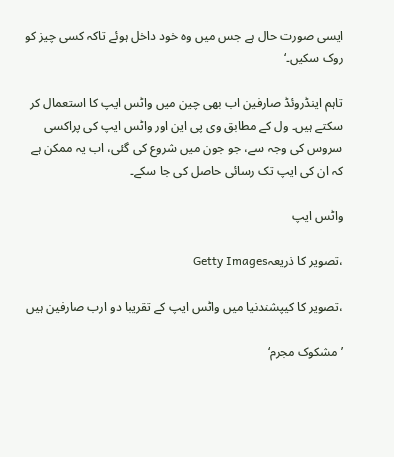ایسی صورت حال ہے جس میں وہ خود داخل ہوئے تاکہ کسی چیز کو روک سکیں۔‘

تاہم اینڈروئڈ صارفین اب بھی چین میں واٹس ایپ کا استعمال کر سکتے ہیں۔ ول کے مطابق وی پی این اور واٹس ایپ کی پراکسی سروس کی وجہ سے، جو جون میں شروع کی گئی، اب یہ ممکن ہے کہ ان کی ایپ تک رسائی حاصل کی جا سکے۔

واٹس ایپ

،تصویر کا ذریعہGetty Images

،تصویر کا کیپشندنیا میں واٹس ایپ کے تقریبا دو ارب صارفین ہیں

’مشکوک مجرم‘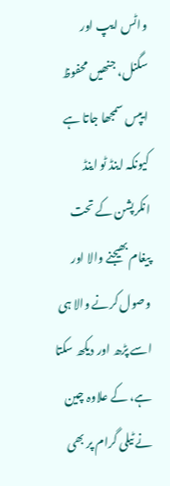واٹس ایپ اور سگنل، جنھیں محفوظ ایپس سمجھا جاتا ہے کیونکہ اینڈ ٹو اینڈ انکرپشن کے تحت پیغام بھیجنے والا اور وصول کرنے والا ہی اسے پڑھ اور دیکھ سکتا ہے، کے علاوہ چین نے ٹیلی گرام پر بھی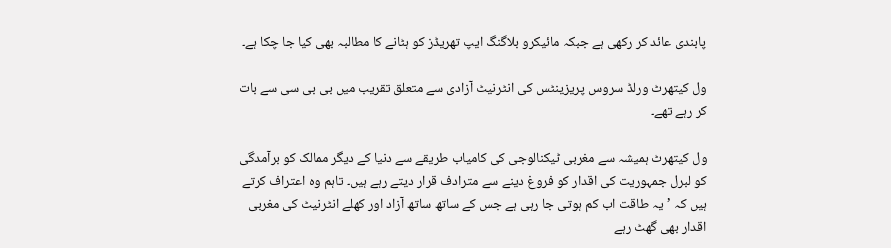پابندی عائد کر رکھی ہے جبکہ مائیکرو بلاگنگ ایپ تھریڈز کو ہٹانے کا مطالبہ بھی کیا جا چکا ہے۔

ول کیتھرٹ ورلڈ سروس پریزینٹس کی انٹرنیٹ آزادی سے متعلق تقریب میں بی بی سی سے بات کر رہے تھے۔

ول کیتھرٹ ہمیشہ سے مغربی ٹیکنالوجی کی کامیاب طریقے سے دنیا کے دیگر ممالک کو برآمدگی کو لبرل جمہوریت کی اقدار کو فروغ دینے سے مترادف قرار دیتے رہے ہیں۔ تاہم وہ اعتراف کرتے ہیں کہ ’یہ طاقت اب کم ہوتی جا رہی ہے جس کے ساتھ ساتھ آزاد اور کھلے انٹرنیٹ کی مغربی اقدار بھی گھٹ رہے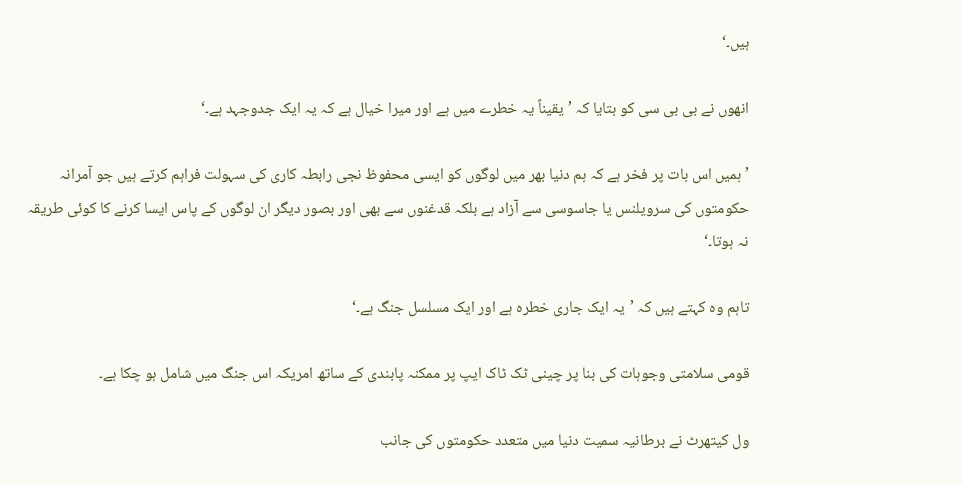ہیں۔‘

انھوں نے بی بی سی کو بتایا کہ ’یقیناً یہ خطرے میں ہے اور میرا خیال ہے کہ یہ ایک جدوجہد ہے۔‘

’ہمیں اس بات پر فخر ہے کہ ہم دنیا بھر میں لوگوں کو ایسی محفوظ نجی رابطہ کاری کی سہولت فراہم کرتے ہیں جو آمرانہ حکومتوں کی سرویلنس یا جاسوسی سے آزاد ہے بلکہ قدغنوں سے بھی اور بصور دیگر ان لوگوں کے پاس ایسا کرنے کا کوئی طریقہ نہ ہوتا۔‘

تاہم وہ کہتے ہیں کہ ’یہ ایک جاری خطرہ ہے اور ایک مسلسل جنگ ہے۔‘

قومی سلامتی وجوہات کی بنا پر چینی ٹک ٹاک ایپ پر ممکنہ پابندی کے ساتھ امریکہ اس جنگ میں شامل ہو چکا ہے۔

ول کیتھرٹ نے برطانیہ سمیت دنیا میں متعدد حکومتوں کی جانب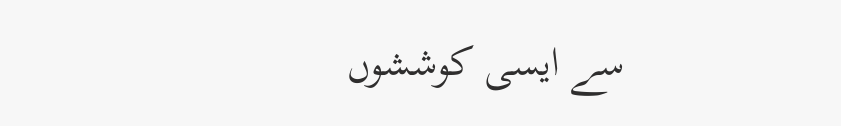سے ایسی کوششوں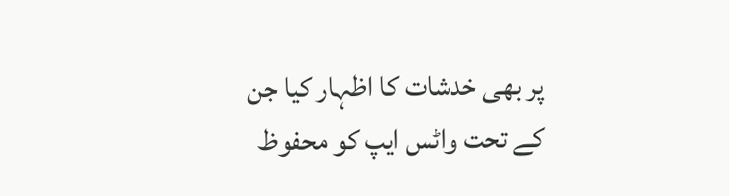پر بھی خدشات کا اظہار کیا جن کے تحت واٹس ایپ کو محفوظ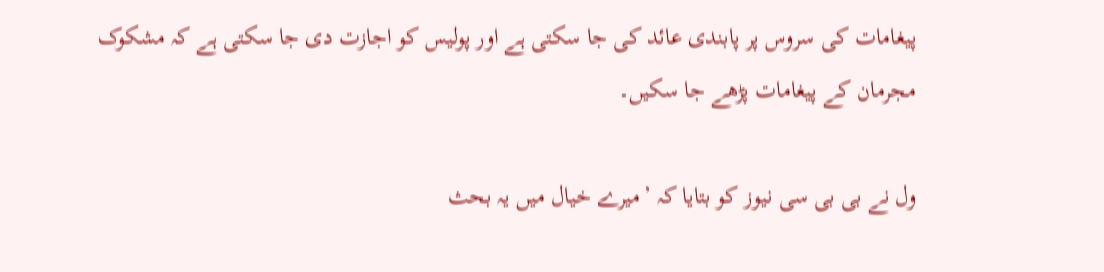پیغامات کی سروس پر پابندی عائد کی جا سکتی ہے اور پولیس کو اجازت دی جا سکتی ہے کہ مشکوک مجرمان کے پیغامات پڑھے جا سکیں۔

ول نے بی بی سی نیوز کو بتایا کہ ’میرے خیال میں یہ بحث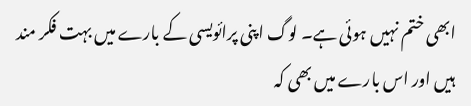ابھی ختم نہیں ہوئی ہے۔ لوگ اپنی پرائویسی کے بارے میں بہت فکر مند ہیں اور اس بارے میں بھی کہ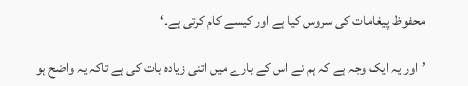محفوظ پیغامات کی سروس کیا ہے اور کیسے کام کرتی ہے۔‘

’اور یہ ایک وجہ ہے کہ ہم نے اس کے بارے میں اتنی زیادہ بات کی ہے تاکہ یہ واضح ہو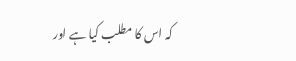کہ اس کا مطلب کیا ہے اور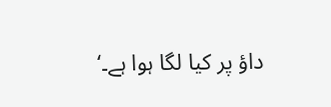داؤ پر کیا لگا ہوا ہے۔‘